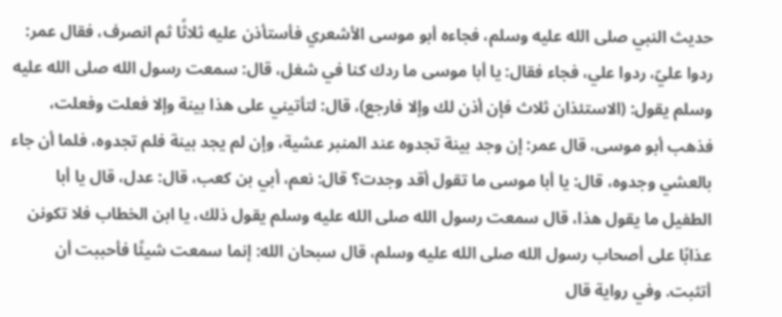حديث النبي صلى الله عليه وسلم، فجاءه أبو موسى الأشعري فأستأذن عليه ثلاثًا ثم انصرف، فقال عمر: ردوا عليّ، ردوا علي، فجاء فقال: يا أبا موسى ما ردك كنا في شغل، قال: سمعت رسول الله صلى الله عليه وسلم يقول: (الاستئذان ثلاث فإن أذن لك وإلا فارجع)، قال: لتأتيني على هذا بينة وإلا فعلت وفعلت، فذهب أبو موسى، قال عمر: إن وجد بينة تجدوه عند المنبر عشية، وإن لم يجد بينة فلم تجدوه، فلما أن جاء بالعشي وجدوه، قال: يا أبا موسى ما تقول أقد وجدت؟ قال: نعم، أبي بن كعب، قال: عدل، قال يا أبا الطفيل ما يقول هذا، قال سمعت رسول الله صلى الله عليه وسلم يقول ذلك، يا ابن الخطاب فلا تكونن عذابًا على أصحاب رسول الله صلى الله عليه وسلم، قال سبحان الله: إنما سمعت شيئًا فأحببت أن أتثبت. وفي رواية قال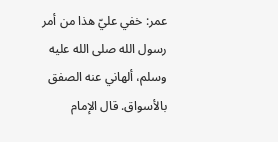عمر: خفي عليّ هذا من أمر رسول الله صلى الله عليه وسلم، ألهاني عنه الصفق بالأسواق. قال الإمام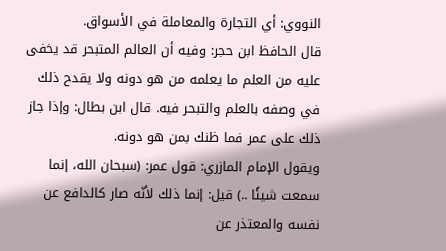النووي: أي التجارة والمعاملة في الأسواق.
قال الحافظ ابن حجر: وفيه أن العالم المتبحر قد يخفى عليه من العلم ما يعلمه من هو دونه ولا يقدح ذلك في وصفه بالعلم والتبحر فيه. قال ابن بطال: وإذا جاز ذلك على عمر فما ظنك بمن هو دونه.
ويقول الإمام المازري: قول عمر: (سبحان الله، إنما سمعت شيئًا ..) قيل: إنما ذلك لأنّه صار كالدافع عن نفسه والمعتذر عن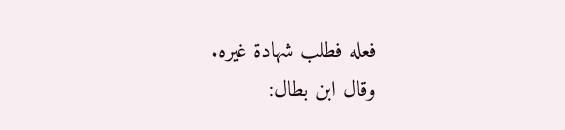فعله فطلب شهادة غيره.
وقال ابن بطال: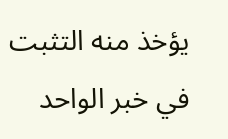يؤخذ منه التثبت في خبر الواحد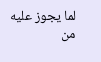لما يجوز عليه من